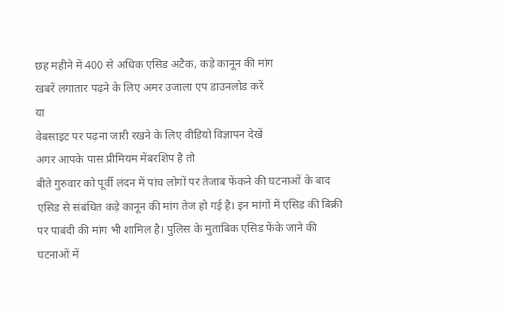छह महीने में 400 से अधिक एसिड अटैक, कड़े कानून की मांग
खबरें लगातार पढ़ने के लिए अमर उजाला एप डाउनलोड करें
या
वेबसाइट पर पढ़ना जारी रखने के लिए वीडियो विज्ञापन देखें
अगर आपके पास प्रीमियम मेंबरशिप है तो
बीते गुरुवार को पूर्वी लंदन में पांच लोगों पर तेजाब फेंकने की घटनाओं के बाद एसिड से संबंधित कड़े कानून की मांग तेज हो गई है। इन मांगों में एसिड की बिक्री पर पाबंदी की मांग भी शामिल है। पुलिस के मुताबिक एसिड फेंके जाने की घटनाओं में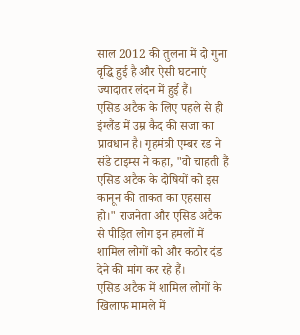साल 2012 की तुलना में दो गुना वृद्धि हुई है और ऐसी घटनाएं ज्यादातर लंदन में हुई हैं।
एसिड अटैक के लिए पहले से ही इंग्लैंड में उम्र कैद की सजा का प्रावधान है। गृहमंत्री एम्बर रड ने संडे टाइम्स ने कहा, "वो चाहती हैं एसिड अटैक के दोषियों को इस कानून की ताकत का एहसास हो।" राजनेता और एसिड अटैक से पीड़ित लोग इन हमलों में शामिल लोगों को और कठोर दंड देने की मांग कर रहे हैं।
एसिड अटैक में शामिल लोगों के खिलाफ मामले में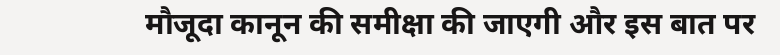मौजूदा कानून की समीक्षा की जाएगी और इस बात पर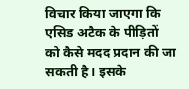विचार किया जाएगा कि एसिड अटैक के पीड़ितों को कैसे मदद प्रदान की जा सकती है। इसके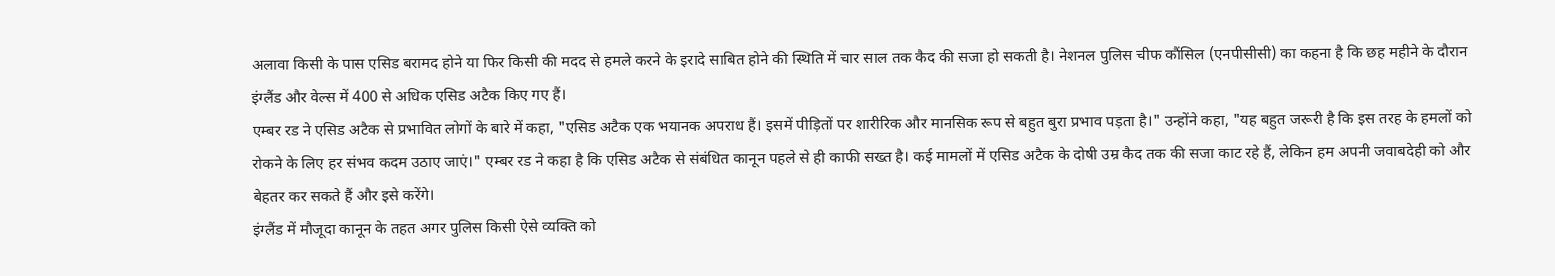अलावा किसी के पास एसिड बरामद होने या फिर किसी की मदद से हमले करने के इरादे साबित होने की स्थिति में चार साल तक कैद की सजा हो सकती है। नेशनल पुलिस चीफ कौंसिल (एनपीसीसी) का कहना है कि छह महीने के दौरान इंग्लैंड और वेल्स में 400 से अधिक एसिड अटैक किए गए हैं।
एम्बर रड ने एसिड अटैक से प्रभावित लोगों के बारे में कहा, "एसिड अटैक एक भयानक अपराध हैं। इसमें पीड़ितों पर शारीरिक और मानसिक रूप से बहुत बुरा प्रभाव पड़ता है।" उन्होंने कहा, "यह बहुत जरूरी है कि इस तरह के हमलों को रोकने के लिए हर संभव कदम उठाए जाएं।" एम्बर रड ने कहा है कि एसिड अटैक से संबंधित कानून पहले से ही काफी सख्त है। कई मामलों में एसिड अटैक के दोषी उम्र कैद तक की सजा काट रहे हैं, लेकिन हम अपनी जवाबदेही को और बेहतर कर सकते हैं और इसे करेंगे।
इंग्लैंड में मौजूदा कानून के तहत अगर पुलिस किसी ऐसे व्यक्ति को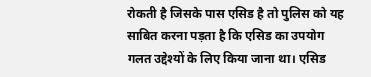रोकती है जिसके पास एसिड है तो पुलिस को यह साबित करना पड़ता है कि एसिड का उपयोग गलत उद्देश्यों के लिए किया जाना था। एसिड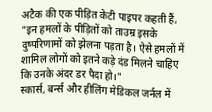अटैक की एक पीड़ित केटी पाइपर कहती हैं, "इन हमलों के पीड़ितों को ताउम्र इसके दुष्परिणामों को झेलना पड़ता है। ऐसे हमलों में शामिल लोगों को इतने कड़े दंड मिलने चाहिए कि उनके अंदर डर पैदा हो।"
स्कार्स, बर्न्स और हीलिंग मेडिकल जर्नल में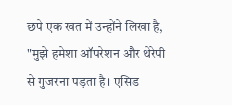छपे एक खत में उन्होंने लिखा है, "मुझे हमेशा ऑपरेशन और थेरेपी से गुजरना पड़ता है। एसिड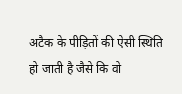अटैक के पीड़ितों की ऐसी स्थिति हो जाती है जैसे कि वो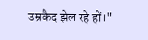उम्रकैद झेल रहे हों।"